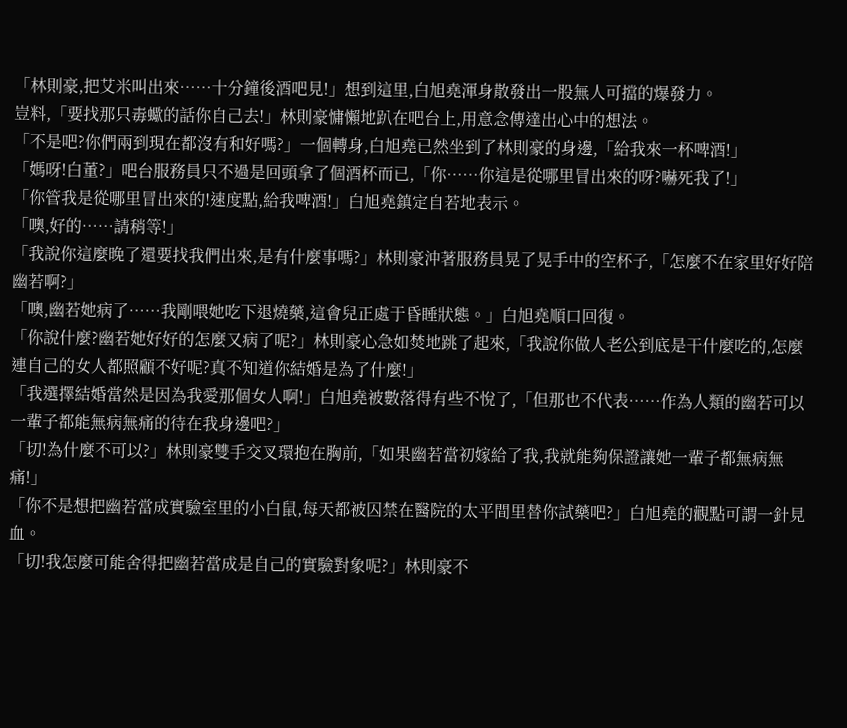「林則豪,把艾米叫出來……十分鐘後酒吧見!」想到這里,白旭堯渾身散發出一股無人可擋的爆發力。
豈料,「要找那只毒蠍的話你自己去!」林則豪慵懶地趴在吧台上,用意念傳達出心中的想法。
「不是吧?你們兩到現在都沒有和好嗎?」一個轉身,白旭堯已然坐到了林則豪的身邊,「給我來一杯啤酒!」
「媽呀!白董?」吧台服務員只不過是回頭拿了個酒杯而已,「你……你這是從哪里冒出來的呀?嚇死我了!」
「你管我是從哪里冒出來的!速度點,給我啤酒!」白旭堯鎮定自若地表示。
「噢,好的……請稍等!」
「我說你這麼晚了還要找我們出來,是有什麼事嗎?」林則豪沖著服務員晃了晃手中的空杯子,「怎麼不在家里好好陪幽若啊?」
「噢,幽若她病了……我剛喂她吃下退燒藥,這會兒正處于昏睡狀態。」白旭堯順口回復。
「你說什麼?幽若她好好的怎麼又病了呢?」林則豪心急如焚地跳了起來,「我說你做人老公到底是干什麼吃的,怎麼連自己的女人都照顧不好呢?真不知道你結婚是為了什麼!」
「我選擇結婚當然是因為我愛那個女人啊!」白旭堯被數落得有些不悅了,「但那也不代表……作為人類的幽若可以一輩子都能無病無痛的待在我身邊吧?」
「切!為什麼不可以?」林則豪雙手交叉環抱在胸前,「如果幽若當初嫁給了我,我就能夠保證讓她一輩子都無病無痛!」
「你不是想把幽若當成實驗室里的小白鼠,每天都被囚禁在醫院的太平間里替你試藥吧?」白旭堯的觀點可謂一針見血。
「切!我怎麼可能舍得把幽若當成是自己的實驗對象呢?」林則豪不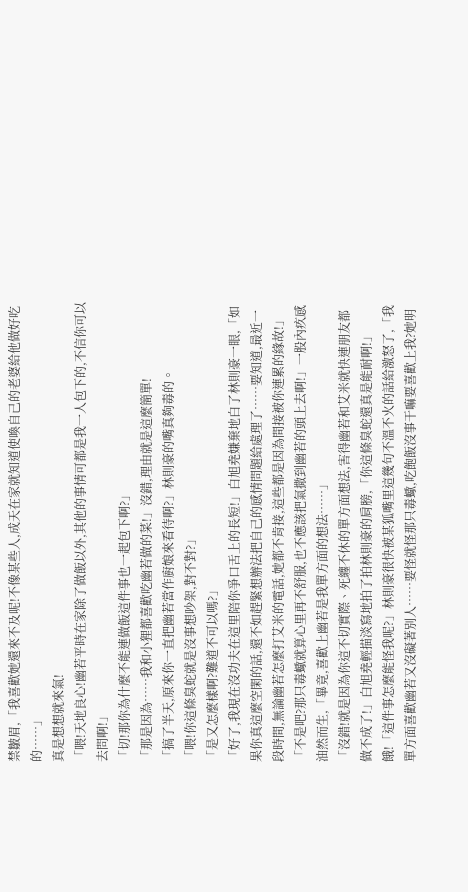禁皺眉,「我喜歡她還來不及呢!不像某些人,成天在家就知道使喚自己的老婆給他做好吃的……」
真是想想就來氣!
「喂!天地良心!幽若平時在家除了做飯以外,其他的事情可都是我一人包下的,不信你可以去問啊!」
「切!那你為什麼不能連做飯這件事也一起包下啊?」
「那是因為……我和小狸都喜歡吃幽若做的菜!」沒錯,理由就是這麼簡單!
「搞了半天,原來你一直把幽若當作廚娘來看待啊?」林則豪的嘴真夠毒的。
「喂!你這條臭蛇就是沒事想吵架,對不對?」
「是又怎麼樣啊?難道不可以嗎?」
「好了,我現在沒功夫在這里陪你爭口舌上的長短!」白旭堯嫌棄地白了林則豪一眼,「如果你真這麼空閑的話,還不如趕緊想辦法把自己的感情問題給處理了……要知道,最近一段時間,無論幽若怎麼打艾米的電話,她都不肯接,這些都是因為間接被你連累的緣故!」
「不是吧?那只毒蠍就算心里再不舒服,也不應該把氣撒到幽若的頭上去啊!」一股內疚感油然而生,「畢竟,喜歡上幽若是我單方面的想法……」
「沒錯!就是因為你這不切實際、死纏不休的單方面想法,害得幽若和艾米就快連朋友都做不成了!」白旭堯輕描淡寫地拍了拍林則豪的肩膀,「你這條臭蛇還真是能耐啊!」
餓!「這件事怎麼能怪我呢?」林則豪很快被某狐嘴里這幾句不溫不火的話給激怒了,「我單方面喜歡幽若又沒礙著別人……要怪就怪那只毒蠍,吃飽飯沒事干嘛要喜歡上我?她明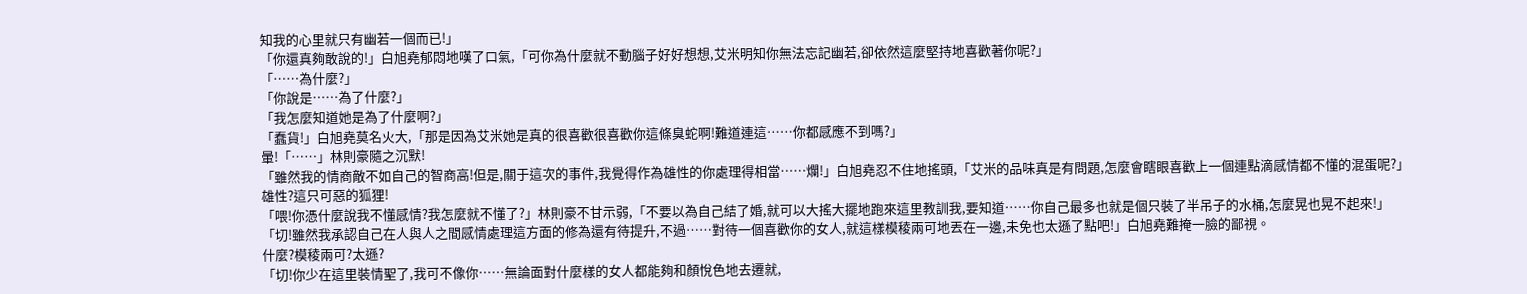知我的心里就只有幽若一個而已!」
「你還真夠敢說的!」白旭堯郁悶地嘆了口氣,「可你為什麼就不動腦子好好想想,艾米明知你無法忘記幽若,卻依然這麼堅持地喜歡著你呢?」
「……為什麼?」
「你說是……為了什麼?」
「我怎麼知道她是為了什麼啊?」
「蠢貨!」白旭堯莫名火大,「那是因為艾米她是真的很喜歡很喜歡你這條臭蛇啊!難道連這……你都感應不到嗎?」
暈!「……」林則豪隨之沉默!
「雖然我的情商敵不如自己的智商高!但是,關于這次的事件,我覺得作為雄性的你處理得相當……爛!」白旭堯忍不住地搖頭,「艾米的品味真是有問題,怎麼會瞎眼喜歡上一個連點滴感情都不懂的混蛋呢?」
雄性?這只可惡的狐狸!
「喂!你憑什麼說我不懂感情?我怎麼就不懂了?」林則豪不甘示弱,「不要以為自己結了婚,就可以大搖大擺地跑來這里教訓我,要知道……你自己最多也就是個只裝了半吊子的水桶,怎麼晃也晃不起來!」
「切!雖然我承認自己在人與人之間感情處理這方面的修為還有待提升,不過……對待一個喜歡你的女人,就這樣模稜兩可地丟在一邊,未免也太遜了點吧!」白旭堯難掩一臉的鄙視。
什麼?模稜兩可?太遜?
「切!你少在這里裝情聖了,我可不像你……無論面對什麼樣的女人都能夠和顏悅色地去遷就,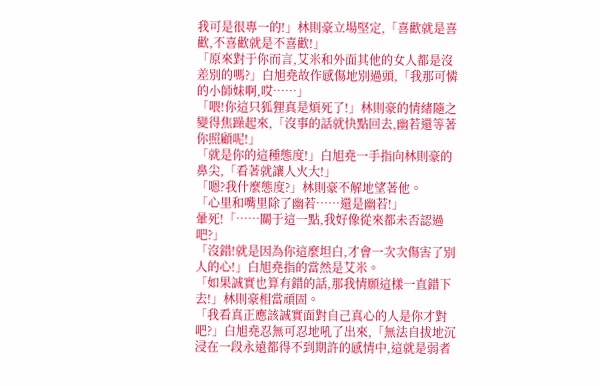我可是很專一的!」林則豪立場堅定,「喜歡就是喜歡,不喜歡就是不喜歡!」
「原來對于你而言,艾米和外面其他的女人都是沒差別的嗎?」白旭堯故作感傷地別過頭,「我那可憐的小師妹啊,哎……」
「喂!你這只狐狸真是煩死了!」林則豪的情緒隨之變得焦躁起來,「沒事的話就快點回去,幽若還等著你照顧呢!」
「就是你的這種態度!」白旭堯一手指向林則豪的鼻尖,「看著就讓人火大!」
「嗯?我什麼態度?」林則豪不解地望著他。
「心里和嘴里除了幽若……還是幽若!」
暈死!「……關于這一點,我好像從來都未否認過吧?」
「沒錯!就是因為你這麼坦白,才會一次次傷害了別人的心!」白旭堯指的當然是艾米。
「如果誠實也算有錯的話,那我情願這樣一直錯下去!」林則豪相當頑固。
「我看真正應該誠實面對自己真心的人是你才對吧?」白旭堯忍無可忍地吼了出來,「無法自拔地沉浸在一段永遠都得不到期許的感情中,這就是弱者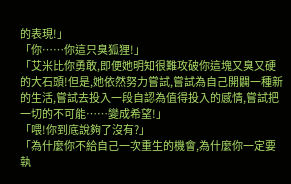的表現!」
「你……你這只臭狐狸!」
「艾米比你勇敢,即便她明知很難攻破你這塊又臭又硬的大石頭!但是,她依然努力嘗試,嘗試為自己開闢一種新的生活,嘗試去投入一段自認為值得投入的感情,嘗試把一切的不可能……變成希望!」
「喂!你到底說夠了沒有?」
「為什麼你不給自己一次重生的機會,為什麼你一定要執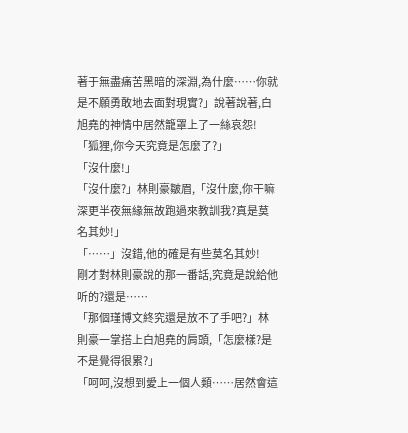著于無盡痛苦黑暗的深淵,為什麼……你就是不願勇敢地去面對現實?」說著說著,白旭堯的神情中居然籠罩上了一絲哀怨!
「狐狸,你今天究竟是怎麼了?」
「沒什麼!」
「沒什麼?」林則豪皺眉,「沒什麼,你干嘛深更半夜無緣無故跑過來教訓我?真是莫名其妙!」
「……」沒錯,他的確是有些莫名其妙!
剛才對林則豪說的那一番話,究竟是說給他听的?還是……
「那個瑾博文終究還是放不了手吧?」林則豪一掌搭上白旭堯的肩頭,「怎麼樣?是不是覺得很累?」
「呵呵,沒想到愛上一個人類……居然會這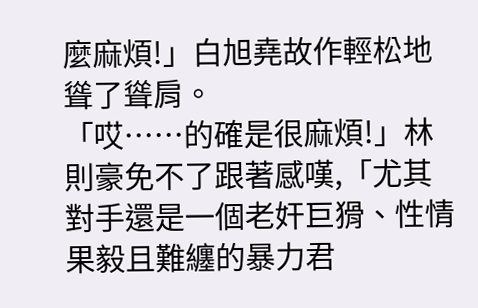麼麻煩!」白旭堯故作輕松地聳了聳肩。
「哎……的確是很麻煩!」林則豪免不了跟著感嘆,「尤其對手還是一個老奸巨猾、性情果毅且難纏的暴力君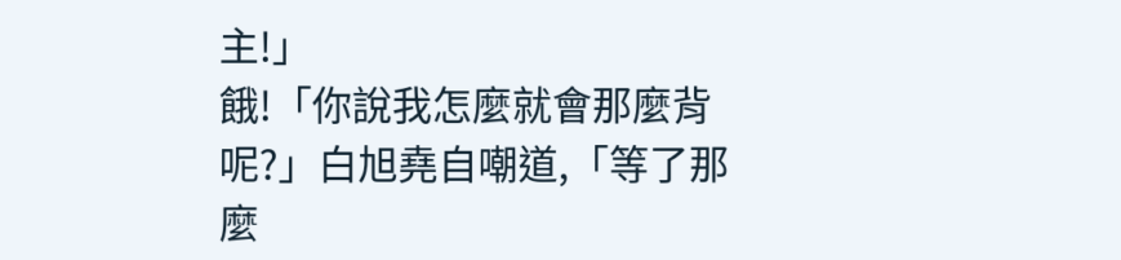主!」
餓!「你說我怎麼就會那麼背呢?」白旭堯自嘲道,「等了那麼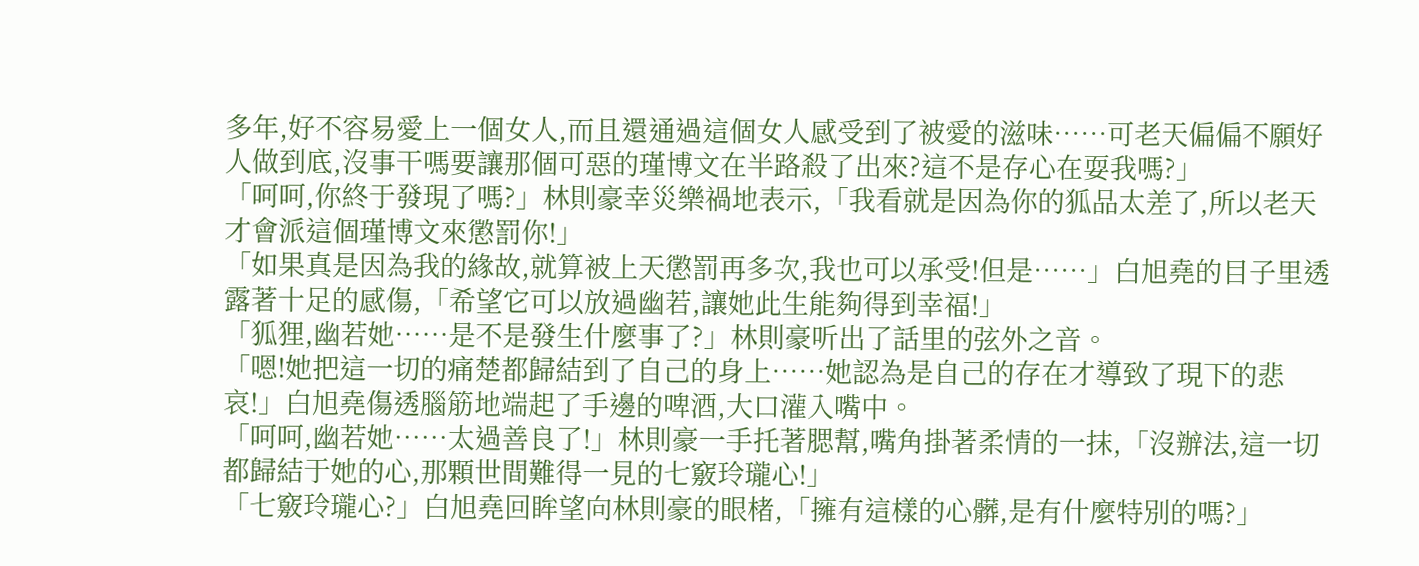多年,好不容易愛上一個女人,而且還通過這個女人感受到了被愛的滋味……可老天偏偏不願好人做到底,沒事干嗎要讓那個可惡的瑾博文在半路殺了出來?這不是存心在耍我嗎?」
「呵呵,你終于發現了嗎?」林則豪幸災樂禍地表示,「我看就是因為你的狐品太差了,所以老天才會派這個瑾博文來懲罰你!」
「如果真是因為我的緣故,就算被上天懲罰再多次,我也可以承受!但是……」白旭堯的目子里透露著十足的感傷,「希望它可以放過幽若,讓她此生能夠得到幸福!」
「狐狸,幽若她……是不是發生什麼事了?」林則豪听出了話里的弦外之音。
「嗯!她把這一切的痛楚都歸結到了自己的身上……她認為是自己的存在才導致了現下的悲哀!」白旭堯傷透腦筋地端起了手邊的啤酒,大口灌入嘴中。
「呵呵,幽若她……太過善良了!」林則豪一手托著腮幫,嘴角掛著柔情的一抹,「沒辦法,這一切都歸結于她的心,那顆世間難得一見的七竅玲瓏心!」
「七竅玲瓏心?」白旭堯回眸望向林則豪的眼楮,「擁有這樣的心髒,是有什麼特別的嗎?」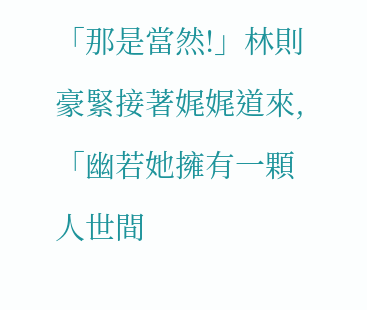「那是當然!」林則豪緊接著娓娓道來,「幽若她擁有一顆人世間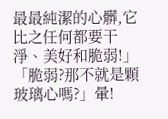最最純潔的心髒,它比之任何都要干淨、美好和脆弱!」
「脆弱?那不就是顆玻璃心嗎?」暈!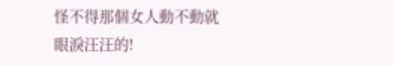怪不得那個女人動不動就眼淚汪汪的!